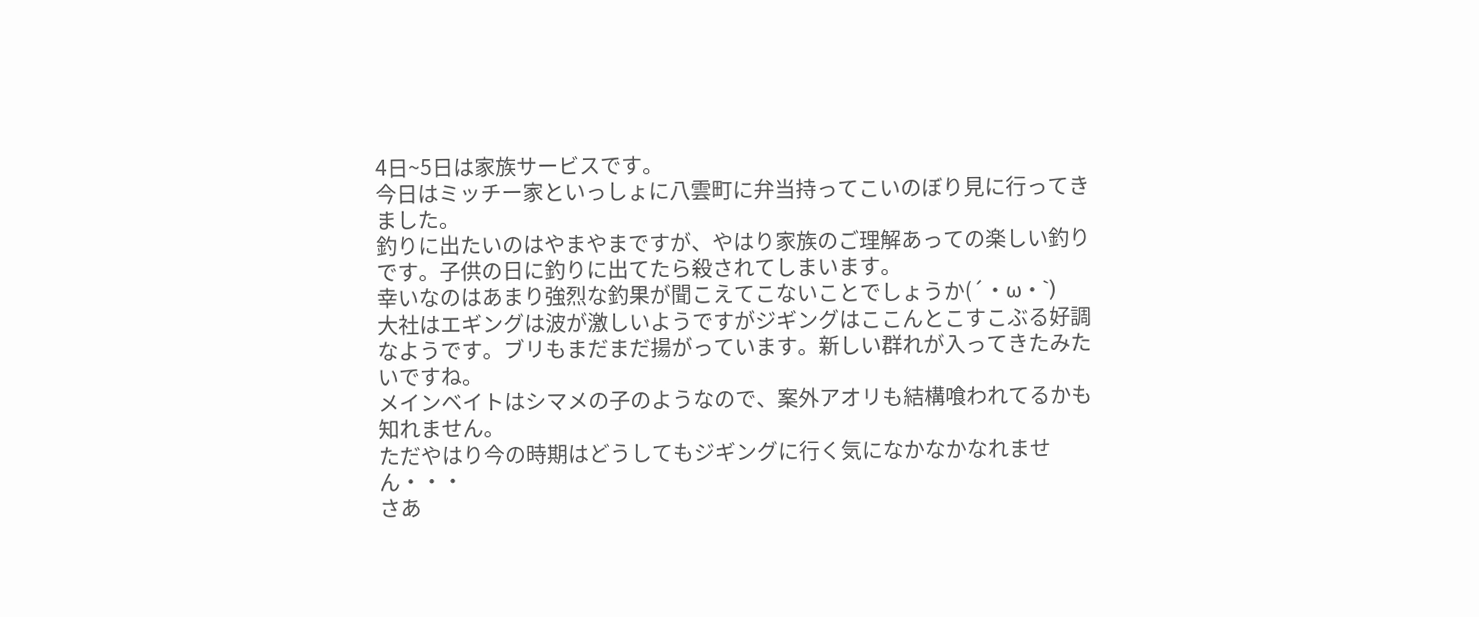4日~5日は家族サービスです。
今日はミッチー家といっしょに八雲町に弁当持ってこいのぼり見に行ってきました。
釣りに出たいのはやまやまですが、やはり家族のご理解あっての楽しい釣りです。子供の日に釣りに出てたら殺されてしまいます。
幸いなのはあまり強烈な釣果が聞こえてこないことでしょうか(´・ω・`)
大社はエギングは波が激しいようですがジギングはここんとこすこぶる好調なようです。ブリもまだまだ揚がっています。新しい群れが入ってきたみたいですね。
メインベイトはシマメの子のようなので、案外アオリも結構喰われてるかも知れません。
ただやはり今の時期はどうしてもジギングに行く気になかなかなれません・・・
さあ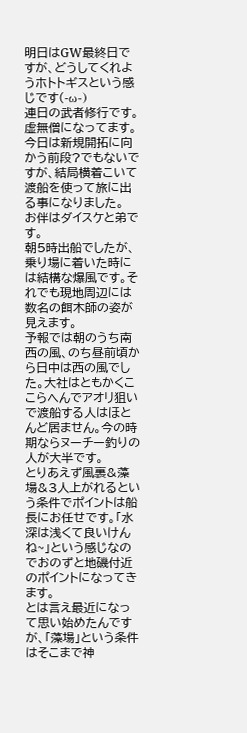明日はGW最終日ですが、どうしてくれようホトトギスという感じです(-ω-)
連日の武者修行です。虚無僧になってます。
今日は新規開拓に向かう前段?でもないですが、結局横着こいて渡船を使って旅に出る事になりました。
お伴はダイスケと弟です。
朝5時出船でしたが、乗り場に着いた時には結構な爆風です。それでも現地周辺には数名の餌木師の姿が見えます。
予報では朝のうち南西の風、のち昼前頃から日中は西の風でした。大社はともかくここらへんでアオリ狙いで渡船する人はほとんど居ません。今の時期ならヌーチー釣りの人が大半です。
とりあえず風裏&藻場&3人上がれるという条件でポイントは船長にお任せです。「水深は浅くて良いけんね~」という感じなのでおのずと地磯付近のポイントになってきます。
とは言え最近になって思い始めたんですが、「藻場」という条件はそこまで神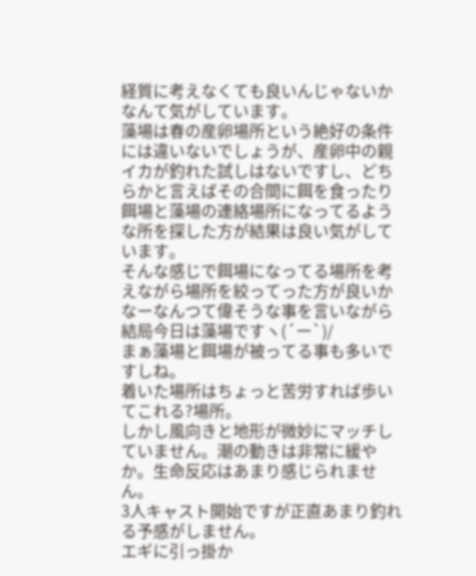経質に考えなくても良いんじゃないかなんて気がしています。
藻場は春の産卵場所という絶好の条件には違いないでしょうが、産卵中の親イカが釣れた試しはないですし、どちらかと言えばその合間に餌を食ったり餌場と藻場の連絡場所になってるような所を探した方が結果は良い気がしています。
そんな感じで餌場になってる場所を考えながら場所を絞ってった方が良いかなーなんつて偉そうな事を言いながら結局今日は藻場ですヽ(´ー`)/
まぁ藻場と餌場が被ってる事も多いですしね。
着いた場所はちょっと苦労すれば歩いてこれる?場所。
しかし風向きと地形が微妙にマッチしていません。潮の動きは非常に緩やか。生命反応はあまり感じられません。
3人キャスト開始ですが正直あまり釣れる予感がしません。
エギに引っ掛か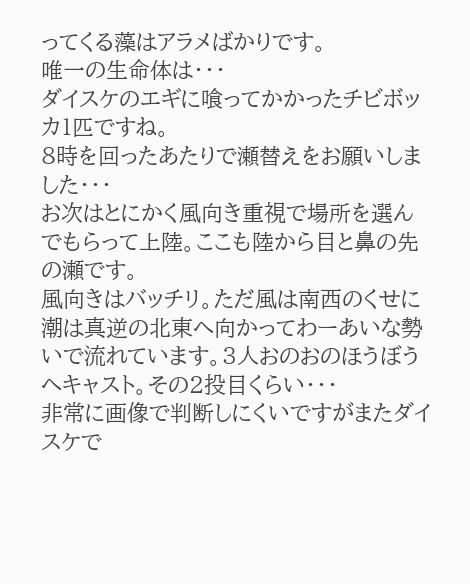ってくる藻はアラメばかりです。
唯一の生命体は・・・
ダイスケのエギに喰ってかかったチビボッカ1匹ですね。
8時を回ったあたりで瀬替えをお願いしました・・・
お次はとにかく風向き重視で場所を選んでもらって上陸。ここも陸から目と鼻の先の瀬です。
風向きはバッチリ。ただ風は南西のくせに潮は真逆の北東へ向かってわーあいな勢いで流れています。3人おのおのほうぼうへキャスト。その2投目くらい・・・
非常に画像で判断しにくいですがまたダイスケで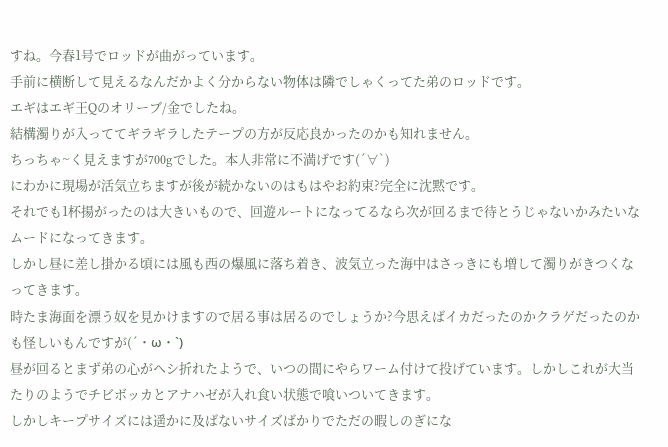すね。今春1号でロッドが曲がっています。
手前に横断して見えるなんだかよく分からない物体は隣でしゃくってた弟のロッドです。
エギはエギ王Qのオリーブ/金でしたね。
結構濁りが入っててギラギラしたテープの方が反応良かったのかも知れません。
ちっちゃ~く見えますが700gでした。本人非常に不満げです(´∀`)
にわかに現場が活気立ちますが後が続かないのはもはやお約束?完全に沈黙です。
それでも1杯揚がったのは大きいもので、回遊ルートになってるなら次が回るまで待とうじゃないかみたいなムードになってきます。
しかし昼に差し掛かる頃には風も西の爆風に落ち着き、波気立った海中はさっきにも増して濁りがきつくなってきます。
時たま海面を漂う奴を見かけますので居る事は居るのでしょうか?今思えばイカだったのかクラゲだったのかも怪しいもんですが(´・ω・`)
昼が回るとまず弟の心がヘシ折れたようで、いつの間にやらワーム付けて投げています。しかしこれが大当たりのようでチビボッカとアナハゼが入れ食い状態で喰いついてきます。
しかしキープサイズには遥かに及ばないサイズばかりでただの暇しのぎにな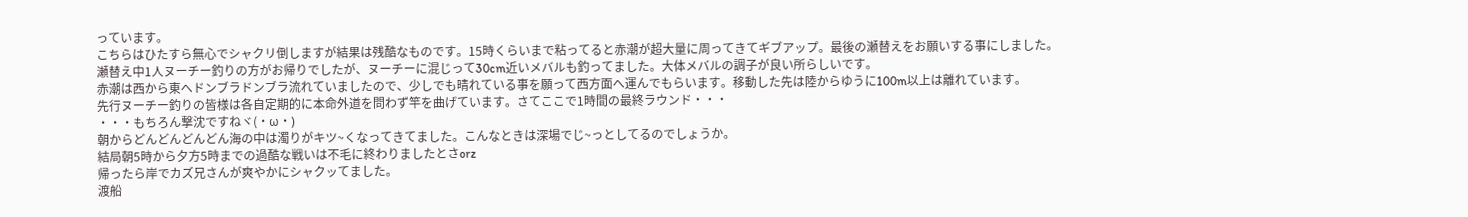っています。
こちらはひたすら無心でシャクリ倒しますが結果は残酷なものです。15時くらいまで粘ってると赤潮が超大量に周ってきてギブアップ。最後の瀬替えをお願いする事にしました。
瀬替え中1人ヌーチー釣りの方がお帰りでしたが、ヌーチーに混じって30cm近いメバルも釣ってました。大体メバルの調子が良い所らしいです。
赤潮は西から東へドンブラドンブラ流れていましたので、少しでも晴れている事を願って西方面へ運んでもらいます。移動した先は陸からゆうに100m以上は離れています。
先行ヌーチー釣りの皆様は各自定期的に本命外道を問わず竿を曲げています。さてここで1時間の最終ラウンド・・・
・・・もちろん撃沈ですねヾ(・ω・)
朝からどんどんどんどん海の中は濁りがキツ~くなってきてました。こんなときは深場でじ~っとしてるのでしょうか。
結局朝5時から夕方5時までの過酷な戦いは不毛に終わりましたとさorz
帰ったら岸でカズ兄さんが爽やかにシャクッてました。
渡船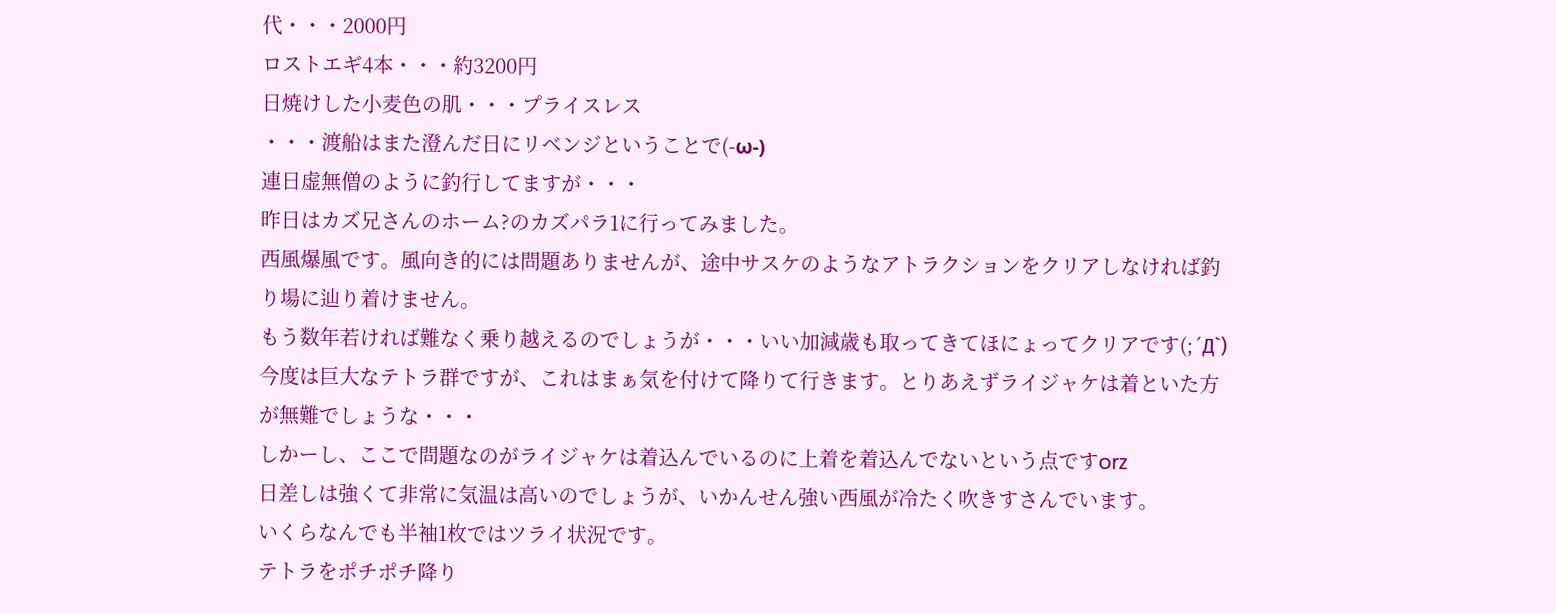代・・・2000円
ロストエギ4本・・・約3200円
日焼けした小麦色の肌・・・プライスレス
・・・渡船はまた澄んだ日にリベンジということで(-ω-)
連日虚無僧のように釣行してますが・・・
昨日はカズ兄さんのホーム?のカズパラ1に行ってみました。
西風爆風です。風向き的には問題ありませんが、途中サスケのようなアトラクションをクリアしなければ釣り場に辿り着けません。
もう数年若ければ難なく乗り越えるのでしょうが・・・いい加減歳も取ってきてほにょってクリアです(;´Д`)
今度は巨大なテトラ群ですが、これはまぁ気を付けて降りて行きます。とりあえずライジャケは着といた方が無難でしょうな・・・
しかーし、ここで問題なのがライジャケは着込んでいるのに上着を着込んでないという点ですorz
日差しは強くて非常に気温は高いのでしょうが、いかんせん強い西風が冷たく吹きすさんでいます。
いくらなんでも半袖1枚ではツライ状況です。
テトラをポチポチ降り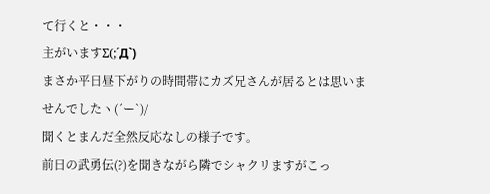て行くと・・・
主がいますΣ(;´Д`)
まさか平日昼下がりの時間帯にカズ兄さんが居るとは思いませんでしたヽ(´ー`)/
聞くとまんだ全然反応なしの様子です。
前日の武勇伝(?)を聞きながら隣でシャクリますがこっ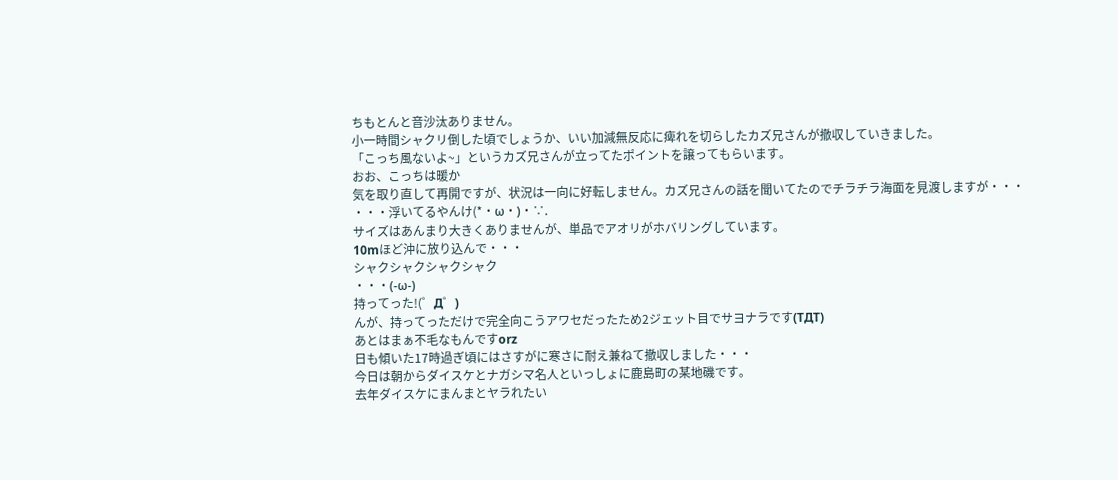ちもとんと音沙汰ありません。
小一時間シャクリ倒した頃でしょうか、いい加減無反応に痺れを切らしたカズ兄さんが撤収していきました。
「こっち風ないよ~」というカズ兄さんが立ってたポイントを譲ってもらいます。
おお、こっちは暖か
気を取り直して再開ですが、状況は一向に好転しません。カズ兄さんの話を聞いてたのでチラチラ海面を見渡しますが・・・
・・・浮いてるやんけ(*・ω・)・∵.
サイズはあんまり大きくありませんが、単品でアオリがホバリングしています。
10mほど沖に放り込んで・・・
シャクシャクシャクシャク
・・・(-ω-)
持ってった!(゜Д゜)
んが、持ってっただけで完全向こうアワセだったため2ジェット目でサヨナラです(TДT)
あとはまぁ不毛なもんですorz
日も傾いた17時過ぎ頃にはさすがに寒さに耐え兼ねて撤収しました・・・
今日は朝からダイスケとナガシマ名人といっしょに鹿島町の某地磯です。
去年ダイスケにまんまとヤラれたい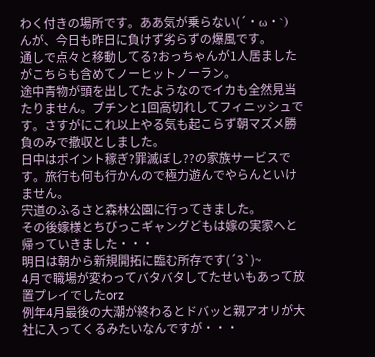わく付きの場所です。ああ気が乗らない(´・ω・`)
んが、今日も昨日に負けず劣らずの爆風です。
通しで点々と移動してる?おっちゃんが1人居ましたがこちらも含めてノーヒットノーラン。
途中青物が頭を出してたようなのでイカも全然見当たりません。ブチンと1回高切れしてフィニッシュです。さすがにこれ以上やる気も起こらず朝マズメ勝負のみで撤収としました。
日中はポイント稼ぎ?罪滅ぼし??の家族サービスです。旅行も何も行かんので極力遊んでやらんといけません。
宍道のふるさと森林公園に行ってきました。
その後嫁様とちびっこギャングどもは嫁の実家へと帰っていきました・・・
明日は朝から新規開拓に臨む所存です(´3`)~
4月で職場が変わってバタバタしてたせいもあって放置プレイでしたorz
例年4月最後の大潮が終わるとドバッと親アオリが大社に入ってくるみたいなんですが・・・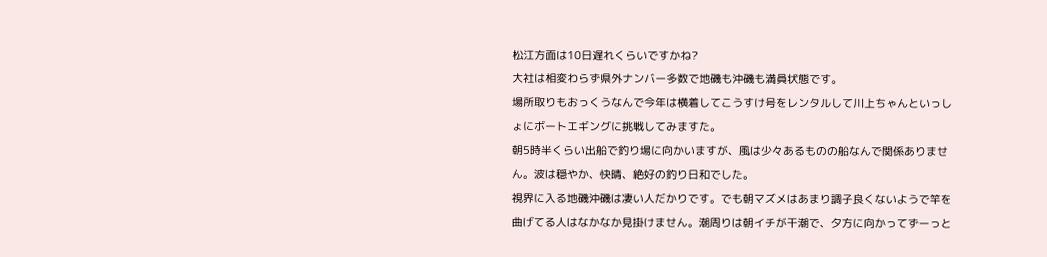松江方面は10日遅れくらいですかね?
大社は相変わらず県外ナンバー多数で地磯も沖磯も満員状態です。
場所取りもおっくうなんで今年は横着してこうすけ号をレンタルして川上ちゃんといっしょにボートエギングに挑戦してみますた。
朝5時半くらい出船で釣り場に向かいますが、風は少々あるものの船なんで関係ありません。波は穏やか、快晴、絶好の釣り日和でした。
視界に入る地磯沖磯は凄い人だかりです。でも朝マズメはあまり調子良くないようで竿を曲げてる人はなかなか見掛けません。潮周りは朝イチが干潮で、夕方に向かってずーっと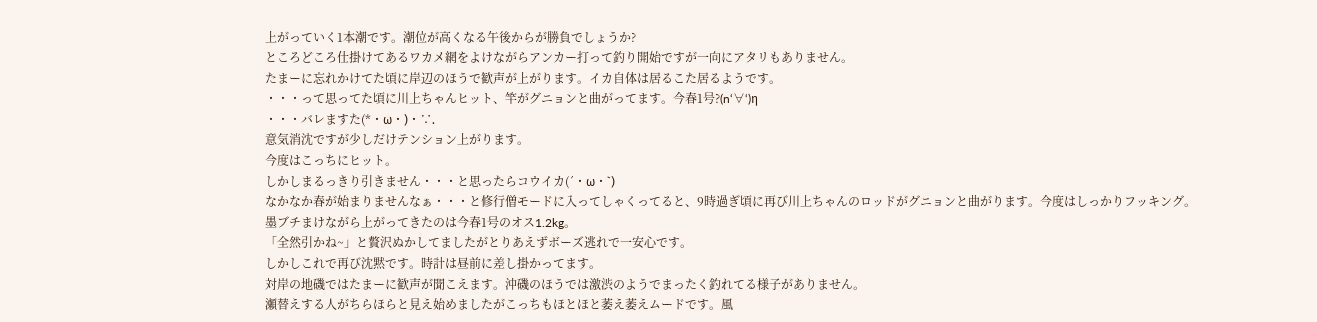上がっていく1本潮です。潮位が高くなる午後からが勝負でしょうか?
ところどころ仕掛けてあるワカメ網をよけながらアンカー打って釣り開始ですが一向にアタリもありません。
たまーに忘れかけてた頃に岸辺のほうで歓声が上がります。イカ自体は居るこた居るようです。
・・・って思ってた頃に川上ちゃんヒット、竿がグニョンと曲がってます。今春1号?(n‘∀‘)η
・・・バレますた(*・ω・)・∵.
意気消沈ですが少しだけテンション上がります。
今度はこっちにヒット。
しかしまるっきり引きません・・・と思ったらコウイカ(´・ω・`)
なかなか春が始まりませんなぁ・・・と修行僧モードに入ってしゃくってると、9時過ぎ頃に再び川上ちゃんのロッドがグニョンと曲がります。今度はしっかりフッキング。
墨ブチまけながら上がってきたのは今春1号のオス1.2kg。
「全然引かね~」と贅沢ぬかしてましたがとりあえずボーズ逃れで一安心です。
しかしこれで再び沈黙です。時計は昼前に差し掛かってます。
対岸の地磯ではたまーに歓声が聞こえます。沖磯のほうでは激渋のようでまったく釣れてる様子がありません。
瀬替えする人がちらほらと見え始めましたがこっちもほとほと萎え萎えムードです。風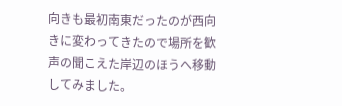向きも最初南東だったのが西向きに変わってきたので場所を歓声の聞こえた岸辺のほうへ移動してみました。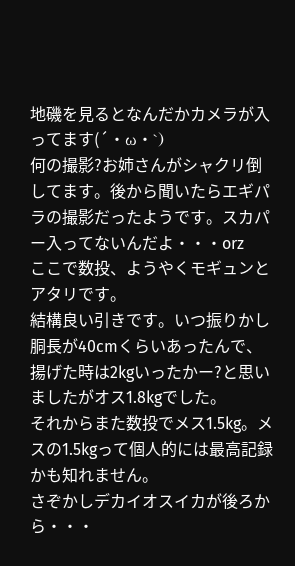地磯を見るとなんだかカメラが入ってます(´・ω・`)
何の撮影?お姉さんがシャクリ倒してます。後から聞いたらエギパラの撮影だったようです。スカパー入ってないんだよ・・・orz
ここで数投、ようやくモギュンとアタリです。
結構良い引きです。いつ振りかし
胴長が40cmくらいあったんで、揚げた時は2kgいったかー?と思いましたがオス1.8kgでした。
それからまた数投でメス1.5kg。メスの1.5kgって個人的には最高記録かも知れません。
さぞかしデカイオスイカが後ろから・・・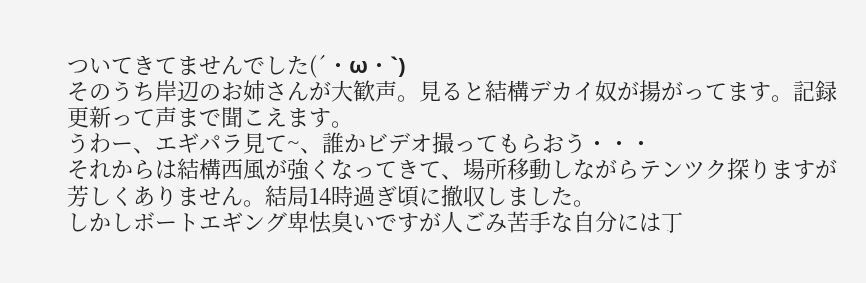ついてきてませんでした(´・ω・`)
そのうち岸辺のお姉さんが大歓声。見ると結構デカイ奴が揚がってます。記録更新って声まで聞こえます。
うわー、エギパラ見て~、誰かビデオ撮ってもらおう・・・
それからは結構西風が強くなってきて、場所移動しながらテンツク探りますが芳しくありません。結局14時過ぎ頃に撤収しました。
しかしボートエギング卑怯臭いですが人ごみ苦手な自分には丁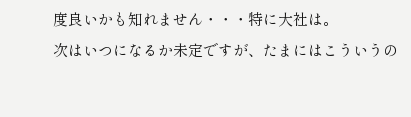度良いかも知れません・・・特に大社は。
次はいつになるか未定ですが、たまにはこういうの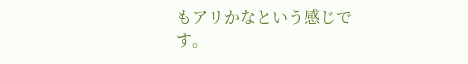もアリかなという感じです。